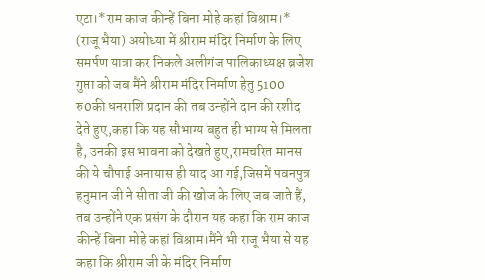एटा।*राम काज कीन्हें बिना मोहे कहां विश्राम।* (राजू भैया) अयोध्या में श्रीराम मंदिर निर्माण के लिए समर्पण यात्रा कर निकले अलीगंज पालिकाध्यक्ष ब्रजेश गुप्ता को जब मैंने श्रीराम मंदिर निर्माण हेतु 5100 रु0की धनराशि प्रदान की तब उन्होंने दान की रशीद देते हुए,कहा कि यह सौभाग्य बहुत ही भाग्य से मिलता है, उनकी इस भावना को देखते हुए,रामचरित मानस की ये चौपाई अनायास ही याद आ गई,जिसमें पवनपुत्र हनुमान जी ने सीता जी की खोज के लिए जब जाते हैं, तब उन्होंने एक प्रसंग के दौरान यह कहा कि राम काज कीन्हें बिना मोहे कहां विश्राम।मैंने भी राजू भैया से यह कहा कि श्रीराम जी के मंदिर निर्माण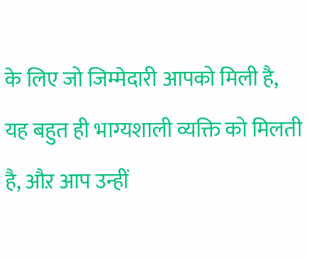के लिए जो जिम्मेदारी आपको मिली है, यह बहुत ही भाग्यशाली व्यक्ति को मिलती है, औऱ आप उन्हीं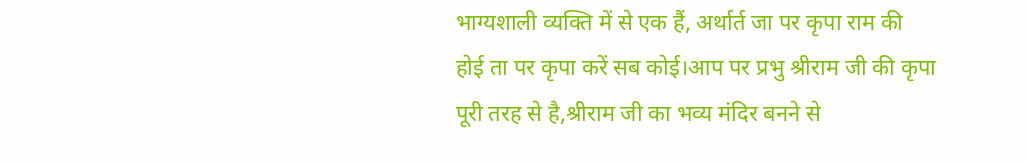भाग्यशाली व्यक्ति में से एक हैं, अर्थार्त जा पर कृपा राम की होई ता पर कृपा करें सब कोई।आप पर प्रभु श्रीराम जी की कृपा पूरी तरह से है,श्रीराम जी का भव्य मंदिर बनने से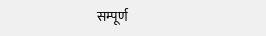सम्पूर्ण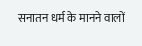सनातन धर्म के मानने वालों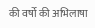की वर्षो की अभिलाषा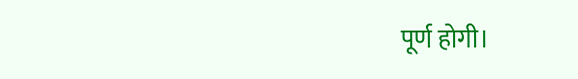पूर्ण होगी।